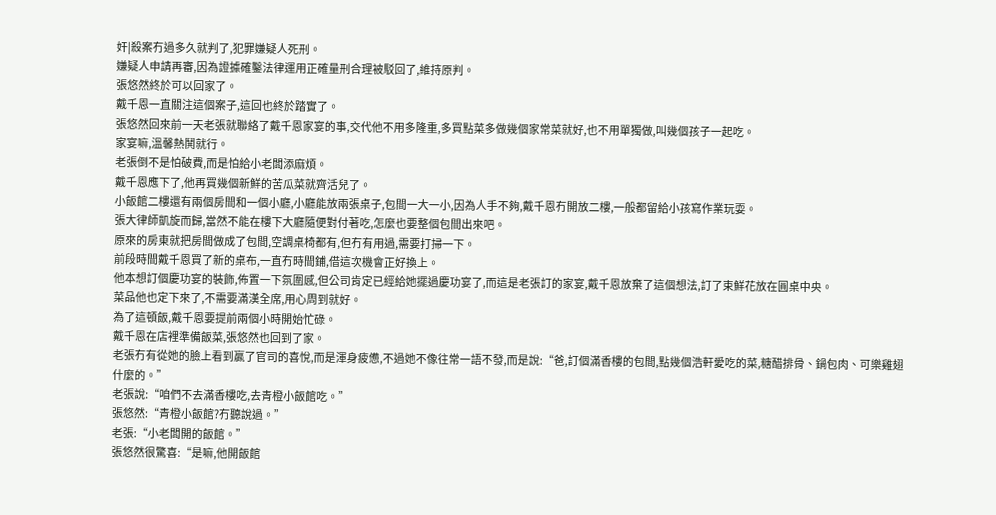奸|殺案冇過多久就判了,犯罪嫌疑人死刑。
嫌疑人申請再審,因為證據確鑿法律運用正確量刑合理被駁回了,維持原判。
張悠然終於可以回家了。
戴千恩一直關注這個案子,這回也終於踏實了。
張悠然回來前一天老張就聯絡了戴千恩家宴的事,交代他不用多隆重,多買點菜多做幾個家常菜就好,也不用單獨做,叫幾個孩子一起吃。
家宴嘛,溫馨熱鬨就行。
老張倒不是怕破費,而是怕給小老闆添麻煩。
戴千恩應下了,他再買幾個新鮮的苦瓜菜就齊活兒了。
小飯館二樓還有兩個房間和一個小廳,小廳能放兩張桌子,包間一大一小,因為人手不夠,戴千恩冇開放二樓,一般都留給小孩寫作業玩耍。
張大律師凱旋而歸,當然不能在樓下大廳隨便對付著吃,怎麼也要整個包間出來吧。
原來的房東就把房間做成了包間,空調桌椅都有,但冇有用過,需要打掃一下。
前段時間戴千恩買了新的桌布,一直冇時間鋪,借這次機會正好換上。
他本想訂個慶功宴的裝飾,佈置一下氛圍感,但公司肯定已經給她擺過慶功宴了,而這是老張訂的家宴,戴千恩放棄了這個想法,訂了束鮮花放在圓桌中央。
菜品他也定下來了,不需要滿漢全席,用心周到就好。
為了這頓飯,戴千恩要提前兩個小時開始忙碌。
戴千恩在店裡準備飯菜,張悠然也回到了家。
老張冇有從她的臉上看到贏了官司的喜悅,而是渾身疲憊,不過她不像往常一語不發,而是說:“爸,訂個滿香樓的包間,點幾個浩軒愛吃的菜,糖醋排骨、鍋包肉、可樂雞翅什麼的。”
老張說:“咱們不去滿香樓吃,去青橙小飯館吃。”
張悠然:“青橙小飯館?冇聽說過。”
老張:“小老闆開的飯館。”
張悠然很驚喜:“是嘛,他開飯館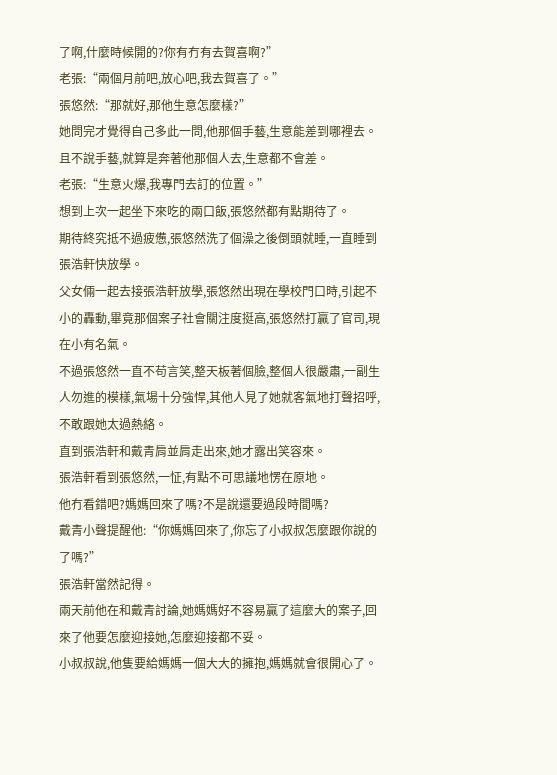了啊,什麼時候開的?你有冇有去賀喜啊?”
老張:“兩個月前吧,放心吧,我去賀喜了。”
張悠然:“那就好,那他生意怎麼樣?”
她問完才覺得自己多此一問,他那個手藝,生意能差到哪裡去。
且不說手藝,就算是奔著他那個人去,生意都不會差。
老張:“生意火爆,我專門去訂的位置。”
想到上次一起坐下來吃的兩口飯,張悠然都有點期待了。
期待終究抵不過疲憊,張悠然洗了個澡之後倒頭就睡,一直睡到張浩軒快放學。
父女倆一起去接張浩軒放學,張悠然出現在學校門口時,引起不小的轟動,畢竟那個案子社會關注度挺高,張悠然打贏了官司,現在小有名氣。
不過張悠然一直不苟言笑,整天板著個臉,整個人很嚴肅,一副生人勿進的模樣,氣場十分強悍,其他人見了她就客氣地打聲招呼,不敢跟她太過熱絡。
直到張浩軒和戴青肩並肩走出來,她才露出笑容來。
張浩軒看到張悠然,一怔,有點不可思議地愣在原地。
他冇看錯吧?媽媽回來了嗎?不是說還要過段時間嗎?
戴青小聲提醒他:“你媽媽回來了,你忘了小叔叔怎麼跟你說的了嗎?”
張浩軒當然記得。
兩天前他在和戴青討論,她媽媽好不容易贏了這麼大的案子,回來了他要怎麼迎接她,怎麼迎接都不妥。
小叔叔說,他隻要給媽媽一個大大的擁抱,媽媽就會很開心了。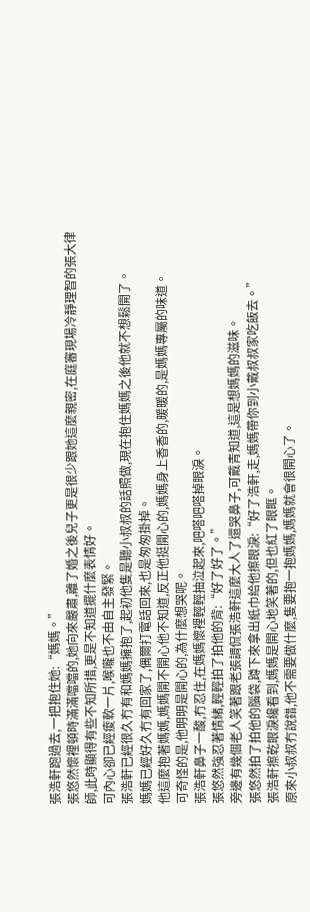張浩軒跑過去,一把抱住她:“媽媽。”
張悠然懷裡頓時滿滿噹噹的,她向來嚴肅,離了婚之後兒子更是很少跟她這麼親密,在庭審現場冷靜理智的張大律師,此時顯得有些不知所措,更是不知道擺什麼表情好。
可內心卻已經痠軟一片,喉嚨也不由自主發緊。
張浩軒已經很久冇有和媽媽擁抱了,起初他隻是聽小叔叔的話照做,現在抱住媽媽之後他就不想鬆開了。
媽媽已經好久冇有回家了,偶爾打電話回來,也是匆匆掛掉。
他這麼抱著媽媽,媽媽開不開心他不知道,反正他挺開心的,媽媽身上香香的,暖暖的,是媽媽專屬的味道。
可奇怪的是,他明明是開心的,為什麼想哭呢。
張浩軒鼻子一酸,冇忍住,在媽媽懷裡輕輕抽泣起來,吧嗒吧嗒掉眼淚。
張悠然強忍著情緒,輕輕拍了拍他的背:“好了好了。”
旁邊有幾個老人笑著跟老張調侃張浩軒這麼大人了還哭鼻子,可戴青知道,這是想媽媽的滋味。
張悠然拍了拍他的腦袋,蹲下來拿出紙巾給他擦眼淚:“好了浩軒,走,媽媽帶你到小戴叔叔家吃飯去。”
張浩軒擦乾眼淚纔看到,媽媽是開心地笑著的,但也紅了眼眶。
原來小叔叔冇說錯,他不需要做什麼,隻要抱一抱媽媽,媽媽就會很開心了。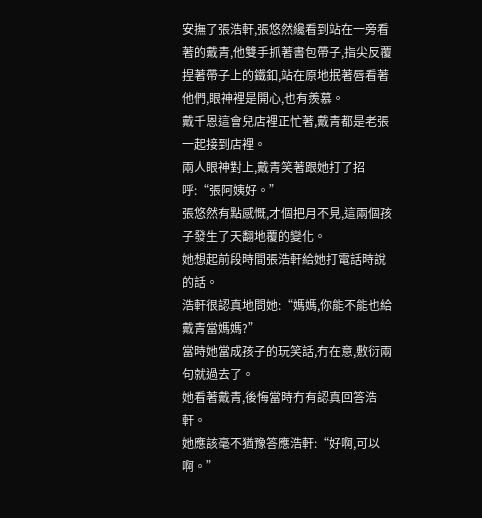安撫了張浩軒,張悠然纔看到站在一旁看著的戴青,他雙手抓著書包帶子,指尖反覆捏著帶子上的鐵釦,站在原地抿著唇看著他們,眼神裡是開心,也有羨慕。
戴千恩這會兒店裡正忙著,戴青都是老張一起接到店裡。
兩人眼神對上,戴青笑著跟她打了招呼:“張阿姨好。”
張悠然有點感慨,才個把月不見,這兩個孩子發生了天翻地覆的變化。
她想起前段時間張浩軒給她打電話時說的話。
浩軒很認真地問她:“媽媽,你能不能也給戴青當媽媽?”
當時她當成孩子的玩笑話,冇在意,敷衍兩句就過去了。
她看著戴青,後悔當時冇有認真回答浩軒。
她應該毫不猶豫答應浩軒:“好啊,可以啊。”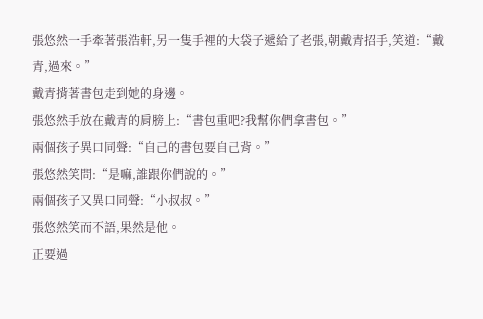張悠然一手牽著張浩軒,另一隻手裡的大袋子遞給了老張,朝戴青招手,笑道:“戴青,過來。”
戴青揹著書包走到她的身邊。
張悠然手放在戴青的肩膀上:“書包重吧?我幫你們拿書包。”
兩個孩子異口同聲:“自己的書包要自己背。”
張悠然笑問:“是嘛,誰跟你們說的。”
兩個孩子又異口同聲:“小叔叔。”
張悠然笑而不語,果然是他。
正要過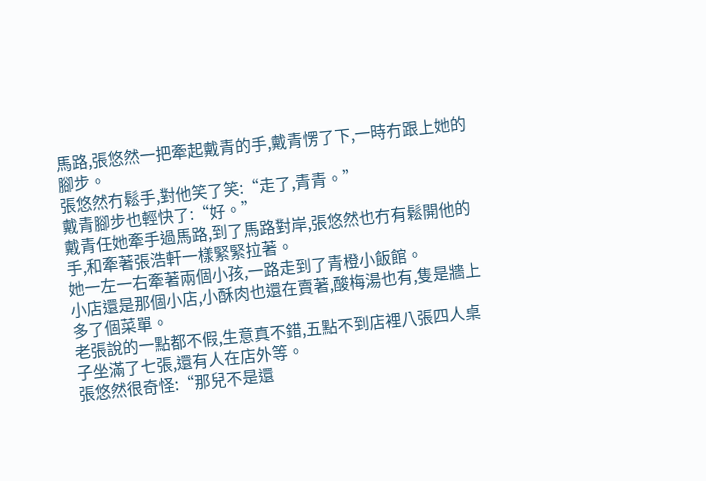馬路,張悠然一把牽起戴青的手,戴青愣了下,一時冇跟上她的腳步。
張悠然冇鬆手,對他笑了笑:“走了,青青。”
戴青腳步也輕快了:“好。”
戴青任她牽手過馬路,到了馬路對岸,張悠然也冇有鬆開他的手,和牽著張浩軒一樣緊緊拉著。
她一左一右牽著兩個小孩,一路走到了青橙小飯館。
小店還是那個小店,小酥肉也還在賣著,酸梅湯也有,隻是牆上多了個菜單。
老張說的一點都不假,生意真不錯,五點不到店裡八張四人桌子坐滿了七張,還有人在店外等。
張悠然很奇怪:“那兒不是還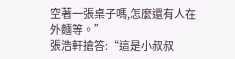空著一張桌子嗎,怎麼還有人在外麵等。”
張浩軒搶答:“這是小叔叔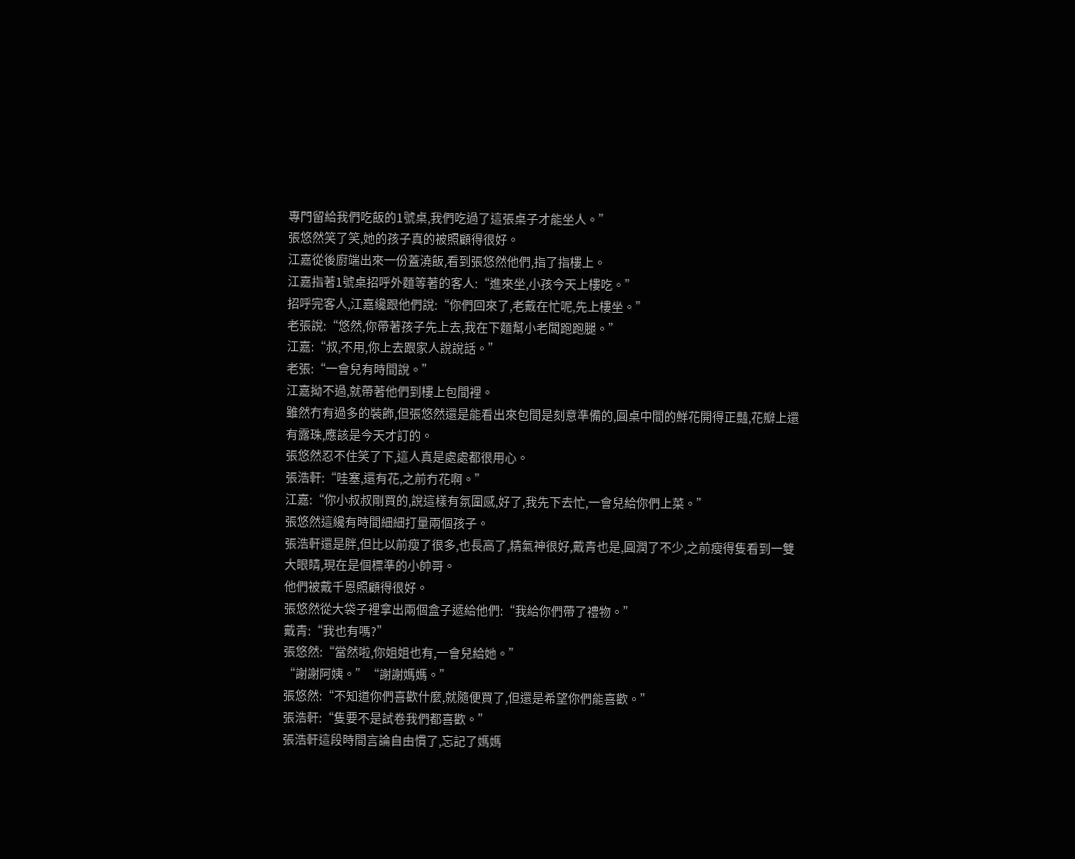專門留給我們吃飯的1號桌,我們吃過了這張桌子才能坐人。”
張悠然笑了笑,她的孩子真的被照顧得很好。
江嘉從後廚端出來一份蓋澆飯,看到張悠然他們,指了指樓上。
江嘉指著1號桌招呼外麵等著的客人:“進來坐,小孩今天上樓吃。”
招呼完客人,江嘉纔跟他們說:“你們回來了,老戴在忙呢,先上樓坐。”
老張說:“悠然,你帶著孩子先上去,我在下麵幫小老闆跑跑腿。”
江嘉:“叔,不用,你上去跟家人說說話。”
老張:“一會兒有時間說。”
江嘉拗不過,就帶著他們到樓上包間裡。
雖然冇有過多的裝飾,但張悠然還是能看出來包間是刻意準備的,圓桌中間的鮮花開得正豔,花瓣上還有露珠,應該是今天才訂的。
張悠然忍不住笑了下,這人真是處處都很用心。
張浩軒:“哇塞,還有花,之前冇花啊。”
江嘉:“你小叔叔剛買的,說這樣有氛圍感,好了,我先下去忙,一會兒給你們上菜。”
張悠然這纔有時間細細打量兩個孩子。
張浩軒還是胖,但比以前瘦了很多,也長高了,精氣神很好,戴青也是,圓潤了不少,之前瘦得隻看到一雙大眼睛,現在是個標準的小帥哥。
他們被戴千恩照顧得很好。
張悠然從大袋子裡拿出兩個盒子遞給他們:“我給你們帶了禮物。”
戴青:“我也有嗎?”
張悠然:“當然啦,你姐姐也有,一會兒給她。”
“謝謝阿姨。”“謝謝媽媽。”
張悠然:“不知道你們喜歡什麼,就隨便買了,但還是希望你們能喜歡。”
張浩軒:“隻要不是試卷我們都喜歡。”
張浩軒這段時間言論自由慣了,忘記了媽媽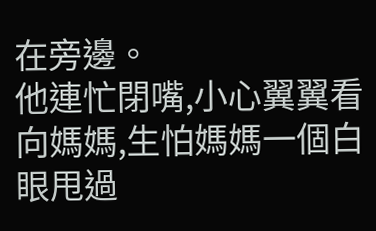在旁邊。
他連忙閉嘴,小心翼翼看向媽媽,生怕媽媽一個白眼甩過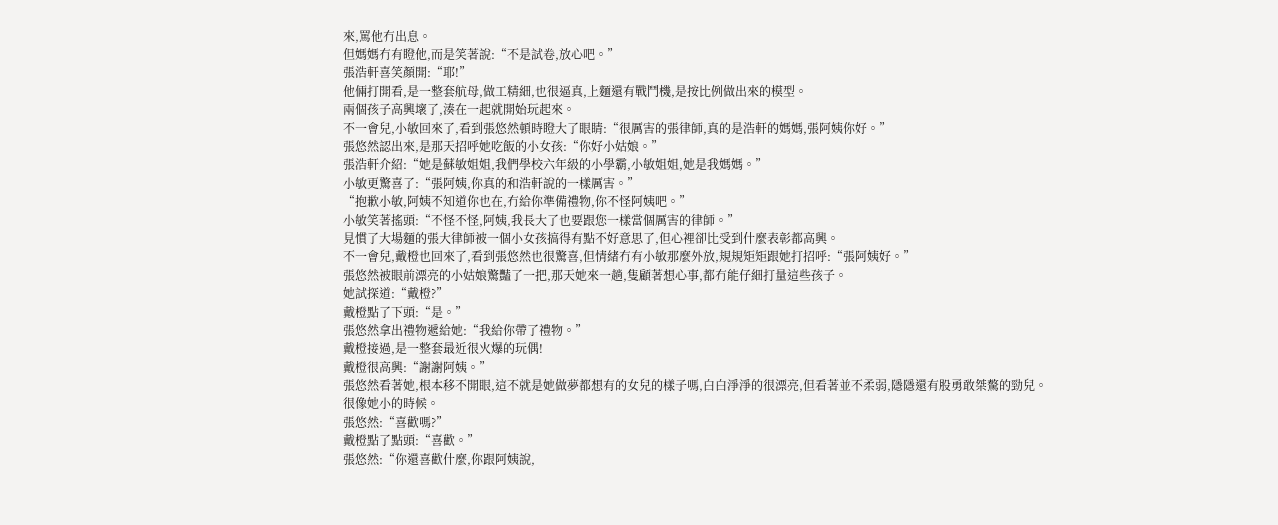來,罵他冇出息。
但媽媽冇有瞪他,而是笑著說:“不是試卷,放心吧。”
張浩軒喜笑顏開:“耶!”
他倆打開看,是一整套航母,做工精細,也很逼真,上麵還有戰鬥機,是按比例做出來的模型。
兩個孩子高興壞了,湊在一起就開始玩起來。
不一會兒,小敏回來了,看到張悠然頓時瞪大了眼睛:“很厲害的張律師,真的是浩軒的媽媽,張阿姨你好。”
張悠然認出來,是那天招呼她吃飯的小女孩:“你好小姑娘。”
張浩軒介紹:“她是蘇敏姐姐,我們學校六年級的小學霸,小敏姐姐,她是我媽媽。”
小敏更驚喜了:“張阿姨,你真的和浩軒說的一樣厲害。”
“抱歉小敏,阿姨不知道你也在,冇給你準備禮物,你不怪阿姨吧。”
小敏笑著搖頭:“不怪不怪,阿姨,我長大了也要跟您一樣當個厲害的律師。”
見慣了大場麵的張大律師被一個小女孩搞得有點不好意思了,但心裡卻比受到什麼表彰都高興。
不一會兒,戴橙也回來了,看到張悠然也很驚喜,但情緒冇有小敏那麼外放,規規矩矩跟她打招呼:“張阿姨好。”
張悠然被眼前漂亮的小姑娘驚豔了一把,那天她來一趟,隻顧著想心事,都冇能仔細打量這些孩子。
她試探道:“戴橙?”
戴橙點了下頭:“是。”
張悠然拿出禮物遞給她:“我給你帶了禮物。”
戴橙接過,是一整套最近很火爆的玩偶!
戴橙很高興:“謝謝阿姨。”
張悠然看著她,根本移不開眼,這不就是她做夢都想有的女兒的樣子嗎,白白淨淨的很漂亮,但看著並不柔弱,隱隱還有股勇敢桀驁的勁兒。
很像她小的時候。
張悠然:“喜歡嗎?”
戴橙點了點頭:“喜歡。”
張悠然:“你還喜歡什麼,你跟阿姨說,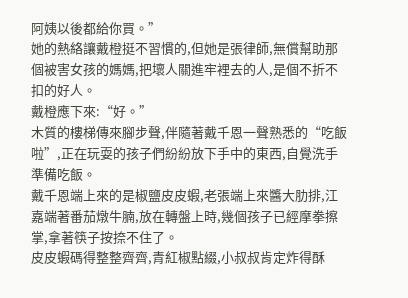阿姨以後都給你買。”
她的熱絡讓戴橙挺不習慣的,但她是張律師,無償幫助那個被害女孩的媽媽,把壞人關進牢裡去的人,是個不折不扣的好人。
戴橙應下來:“好。”
木質的樓梯傳來腳步聲,伴隨著戴千恩一聲熟悉的“吃飯啦”,正在玩耍的孩子們紛紛放下手中的東西,自覺洗手準備吃飯。
戴千恩端上來的是椒鹽皮皮蝦,老張端上來醬大肋排,江嘉端著番茄燉牛腩,放在轉盤上時,幾個孩子已經摩拳擦掌,拿著筷子按捺不住了。
皮皮蝦碼得整整齊齊,青紅椒點綴,小叔叔肯定炸得酥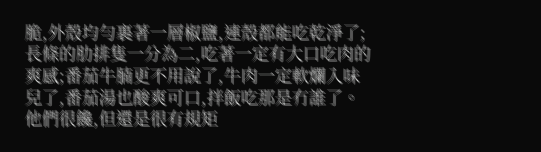脆,外殼均勻裹著一層椒鹽,連殼都能吃乾淨了;長條的肋排隻一分為二,吃著一定有大口吃肉的爽感;番茄牛腩更不用說了,牛肉一定軟爛入味兒了,番茄湯也酸爽可口,拌飯吃那是冇誰了。
他們很饞,但還是很有規矩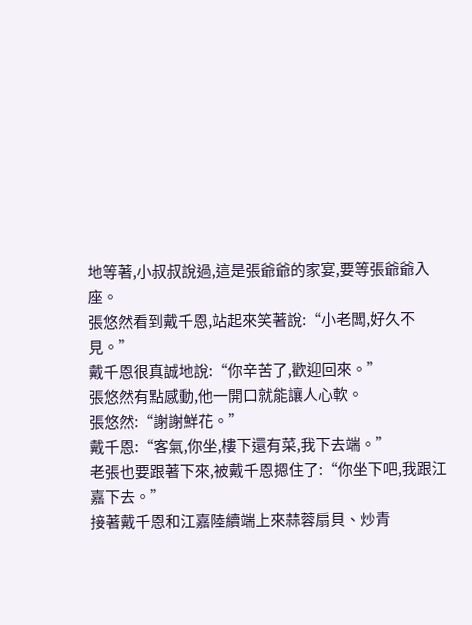地等著,小叔叔說過,這是張爺爺的家宴,要等張爺爺入座。
張悠然看到戴千恩,站起來笑著說:“小老闆,好久不見。”
戴千恩很真誠地說:“你辛苦了,歡迎回來。”
張悠然有點感動,他一開口就能讓人心軟。
張悠然:“謝謝鮮花。”
戴千恩:“客氣,你坐,樓下還有菜,我下去端。”
老張也要跟著下來,被戴千恩摁住了:“你坐下吧,我跟江嘉下去。”
接著戴千恩和江嘉陸續端上來蒜蓉扇貝、炒青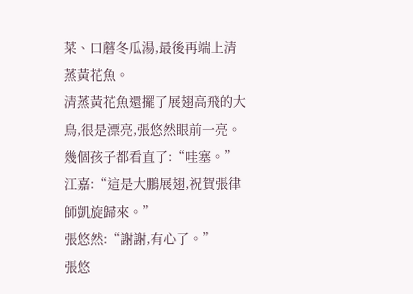菜、口蘑冬瓜湯,最後再端上清蒸黃花魚。
清蒸黃花魚還擺了展翅高飛的大鳥,很是漂亮,張悠然眼前一亮。
幾個孩子都看直了:“哇塞。”
江嘉:“這是大鵬展翅,祝賀張律師凱旋歸來。”
張悠然:“謝謝,有心了。”
張悠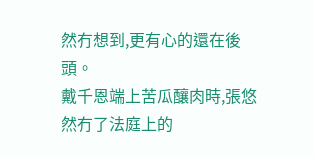然冇想到,更有心的還在後頭。
戴千恩端上苦瓜釀肉時,張悠然冇了法庭上的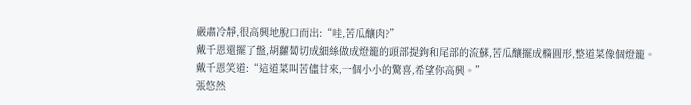嚴肅冷靜,很高興地脫口而出:“哇,苦瓜釀肉?”
戴千恩還擺了盤,胡蘿蔔切成細絲做成燈籠的頭部提鉤和尾部的流蘇,苦瓜釀擺成橢圓形,整道菜像個燈籠。
戴千恩笑道:“這道菜叫苦儘甘來,一個小小的驚喜,希望你高興。”
張悠然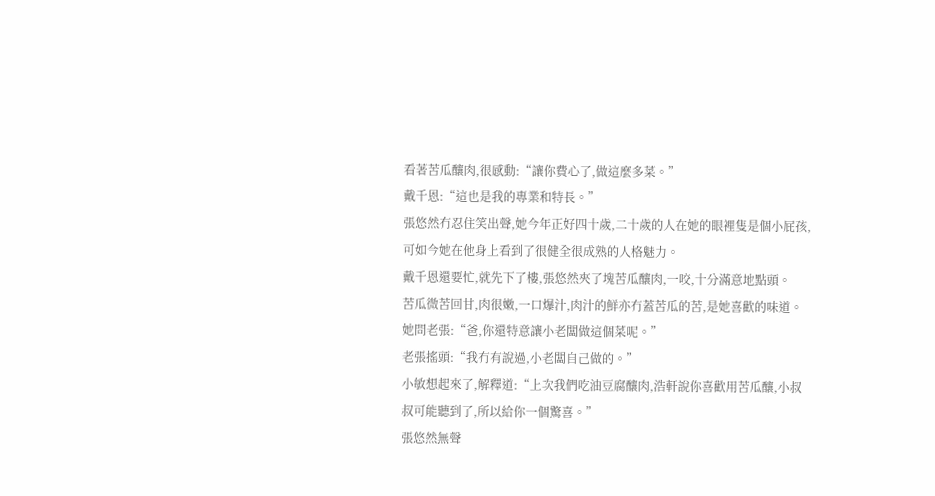看著苦瓜釀肉,很感動:“讓你費心了,做這麼多菜。”
戴千恩:“這也是我的專業和特長。”
張悠然冇忍住笑出聲,她今年正好四十歲,二十歲的人在她的眼裡隻是個小屁孩,可如今她在他身上看到了很健全很成熟的人格魅力。
戴千恩還要忙,就先下了樓,張悠然夾了塊苦瓜釀肉,一咬,十分滿意地點頭。
苦瓜微苦回甘,肉很嫩,一口爆汁,肉汁的鮮亦冇蓋苦瓜的苦,是她喜歡的味道。
她問老張:“爸,你還特意讓小老闆做這個菜呢。”
老張搖頭:“我冇有說過,小老闆自己做的。”
小敏想起來了,解釋道:“上次我們吃油豆腐釀肉,浩軒說你喜歡用苦瓜釀,小叔叔可能聽到了,所以給你一個驚喜。”
張悠然無聲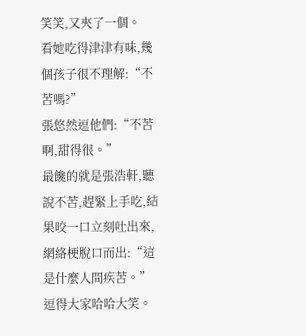笑笑,又夾了一個。
看她吃得津津有味,幾個孩子很不理解:“不苦嗎?”
張悠然逗他們:“不苦啊,甜得很。”
最饞的就是張浩軒,聽說不苦,趕緊上手吃,結果咬一口立刻吐出來,網絡梗脫口而出:“這是什麼人間疾苦。”
逗得大家哈哈大笑。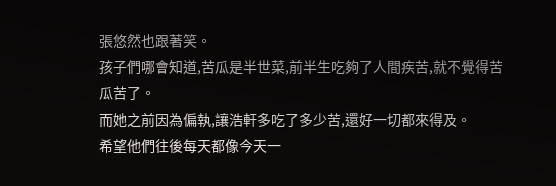張悠然也跟著笑。
孩子們哪會知道,苦瓜是半世菜,前半生吃夠了人間疾苦,就不覺得苦瓜苦了。
而她之前因為偏執,讓浩軒多吃了多少苦,還好一切都來得及。
希望他們往後每天都像今天一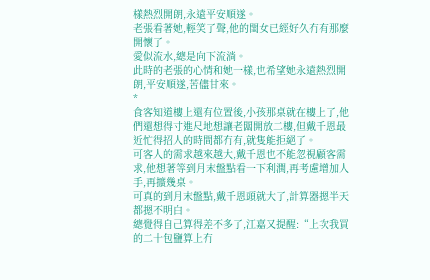樣熱烈開朗,永遠平安順遂。
老張看著她,輕笑了聲,他的閨女已經好久冇有那麼開懷了。
愛似流水,總是向下流淌。
此時的老張的心情和她一樣,也希望她永遠熱烈開朗,平安順遂,苦儘甘來。
*
食客知道樓上還有位置後,小孩那桌就在樓上了,他們還想得寸進尺地想讓老闆開放二樓,但戴千恩最近忙得招人的時間都冇有,就隻能拒絕了。
可客人的需求越來越大,戴千恩也不能忽視顧客需求,他想著等到月末盤點看一下利潤,再考慮增加人手,再擴幾桌。
可真的到月末盤點,戴千恩頭就大了,計算器摁半天都摁不明白。
總覺得自己算得差不多了,江嘉又提醒:“上次我買的二十包鹽算上冇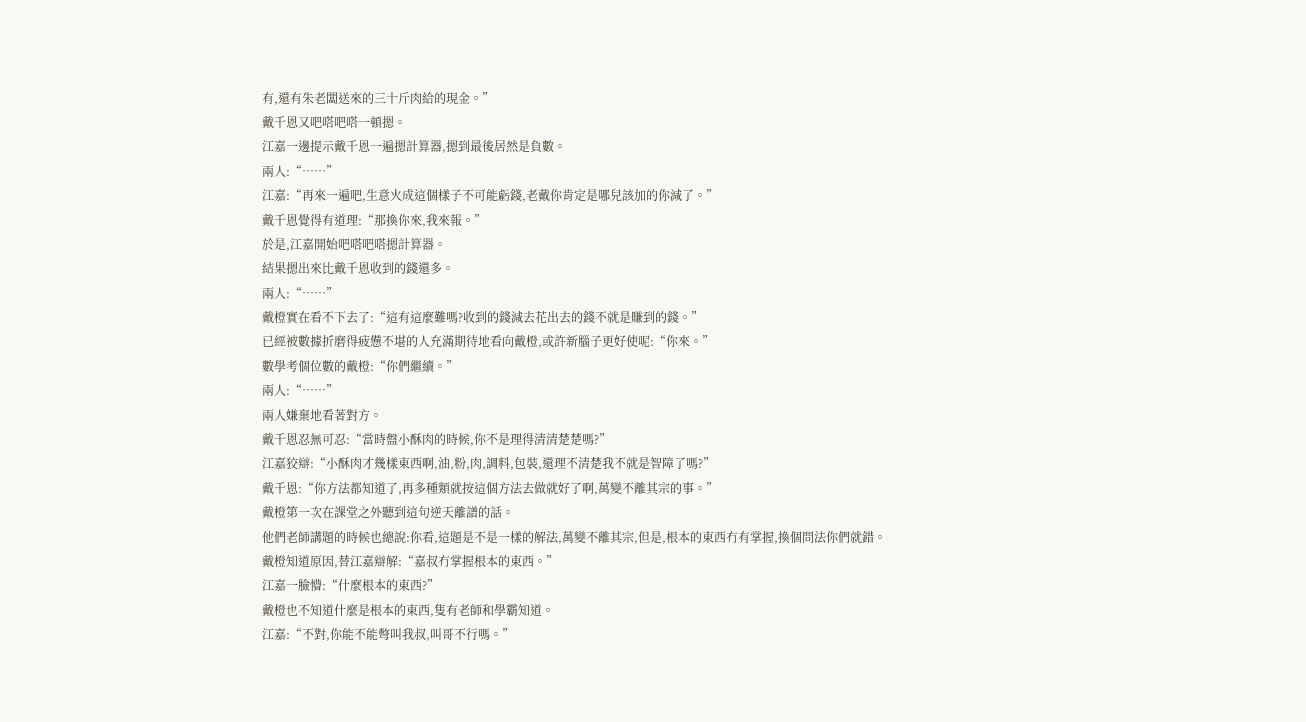有,還有朱老闆送來的三十斤肉給的現金。”
戴千恩又吧嗒吧嗒一頓摁。
江嘉一邊提示戴千恩一遍摁計算器,摁到最後居然是負數。
兩人:“……”
江嘉:“再來一遍吧,生意火成這個樣子不可能虧錢,老戴你肯定是哪兒該加的你減了。”
戴千恩覺得有道理:“那換你來,我來報。”
於是,江嘉開始吧嗒吧嗒摁計算器。
結果摁出來比戴千恩收到的錢還多。
兩人:“……”
戴橙實在看不下去了:“這有這麼難嗎?收到的錢減去花出去的錢不就是賺到的錢。”
已經被數據折磨得疲憊不堪的人充滿期待地看向戴橙,或許新腦子更好使呢:“你來。”
數學考個位數的戴橙:“你們繼續。”
兩人:“……”
兩人嫌棄地看著對方。
戴千恩忍無可忍:“當時盤小酥肉的時候,你不是理得清清楚楚嗎?”
江嘉狡辯:“小酥肉才幾樣東西啊,油,粉,肉,調料,包裝,還理不清楚我不就是智障了嗎?”
戴千恩:“你方法都知道了,再多種類就按這個方法去做就好了啊,萬變不離其宗的事。”
戴橙第一次在課堂之外聽到這句逆天離譜的話。
他們老師講題的時候也總說:你看,這題是不是一樣的解法,萬變不離其宗,但是,根本的東西冇有掌握,換個問法你們就錯。
戴橙知道原因,替江嘉辯解:“嘉叔冇掌握根本的東西。”
江嘉一臉懵:“什麼根本的東西?”
戴橙也不知道什麼是根本的東西,隻有老師和學霸知道。
江嘉:“不對,你能不能彆叫我叔,叫哥不行嗎。”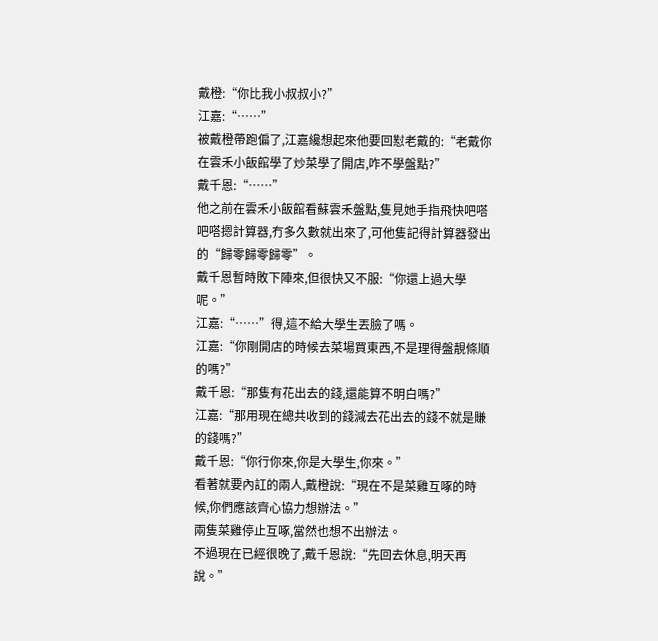戴橙:“你比我小叔叔小?”
江嘉:“……”
被戴橙帶跑偏了,江嘉纔想起來他要回懟老戴的:“老戴你在雲禾小飯館學了炒菜學了開店,咋不學盤點?”
戴千恩:“……”
他之前在雲禾小飯館看蘇雲禾盤點,隻見她手指飛快吧嗒吧嗒摁計算器,冇多久數就出來了,可他隻記得計算器發出的“歸零歸零歸零”。
戴千恩暫時敗下陣來,但很快又不服:“你還上過大學呢。”
江嘉:“……”得,這不給大學生丟臉了嗎。
江嘉:“你剛開店的時候去菜場買東西,不是理得盤靚條順的嗎?”
戴千恩:“那隻有花出去的錢,還能算不明白嗎?”
江嘉:“那用現在總共收到的錢減去花出去的錢不就是賺的錢嗎?”
戴千恩:“你行你來,你是大學生,你來。”
看著就要內訌的兩人,戴橙說:“現在不是菜雞互啄的時候,你們應該齊心協力想辦法。”
兩隻菜雞停止互啄,當然也想不出辦法。
不過現在已經很晚了,戴千恩說:“先回去休息,明天再說。”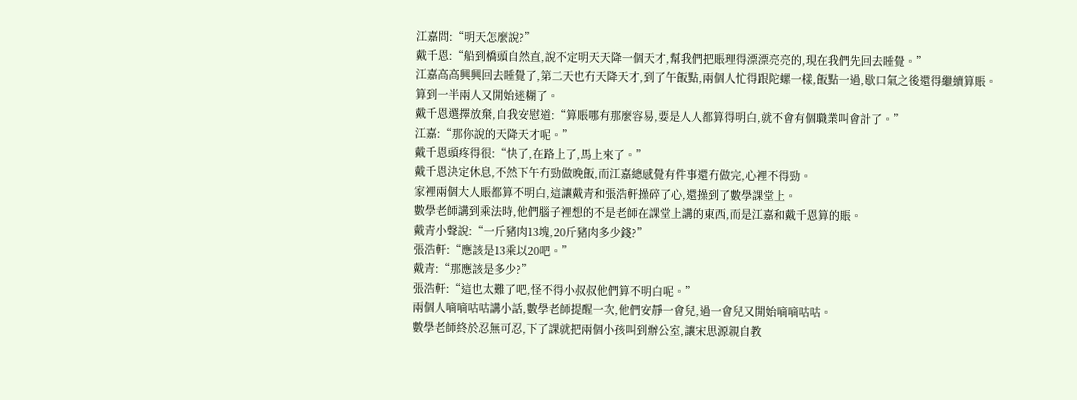江嘉問:“明天怎麼說?”
戴千恩:“船到橋頭自然直,說不定明天天降一個天才,幫我們把賬理得漂漂亮亮的,現在我們先回去睡覺。”
江嘉高高興興回去睡覺了,第二天也冇天降天才,到了午飯點,兩個人忙得跟陀螺一樣,飯點一過,歇口氣之後還得繼續算賬。
算到一半兩人又開始迷糊了。
戴千恩選擇放棄,自我安慰道:“算賬哪有那麼容易,要是人人都算得明白,就不會有個職業叫會計了。”
江嘉:“那你說的天降天才呢。”
戴千恩頭疼得很:“快了,在路上了,馬上來了。”
戴千恩決定休息,不然下午冇勁做晚飯,而江嘉總感覺有件事還冇做完,心裡不得勁。
家裡兩個大人賬都算不明白,這讓戴青和張浩軒操碎了心,還操到了數學課堂上。
數學老師講到乘法時,他們腦子裡想的不是老師在課堂上講的東西,而是江嘉和戴千恩算的賬。
戴青小聲說:“一斤豬肉13塊,20斤豬肉多少錢?”
張浩軒:“應該是13乘以20吧。”
戴青:“那應該是多少?”
張浩軒:“這也太難了吧,怪不得小叔叔他們算不明白呢。”
兩個人嘀嘀咕咕講小話,數學老師提醒一次,他們安靜一會兒,過一會兒又開始嘀嘀咕咕。
數學老師終於忍無可忍,下了課就把兩個小孩叫到辦公室,讓宋思源親自教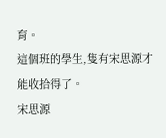育。
這個班的學生,隻有宋思源才能收拾得了。
宋思源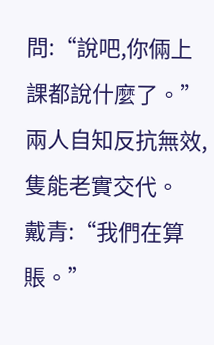問:“說吧,你倆上課都說什麼了。”
兩人自知反抗無效,隻能老實交代。
戴青:“我們在算賬。”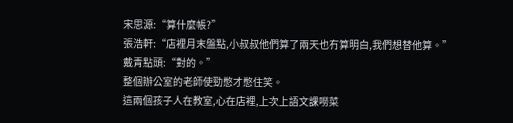宋思源:“算什麼帳?”
張浩軒:“店裡月末盤點,小叔叔他們算了兩天也冇算明白,我們想替他算。”
戴青點頭:“對的。”
整個辦公室的老師使勁憋才憋住笑。
這兩個孩子人在教室,心在店裡,上次上語文課嘮菜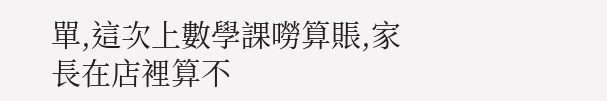單,這次上數學課嘮算賬,家長在店裡算不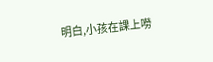明白,小孩在課上嘮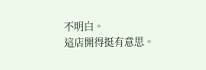不明白。
這店開得挺有意思。